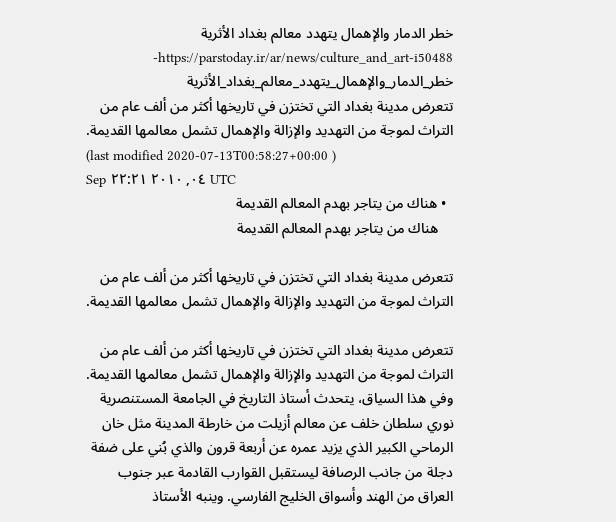خطر الدمار والإهمال يتهدد معالم بغداد الأثرية
https://parstoday.ir/ar/news/culture_and_art-i50488-خطر_الدمار_والإهمال_يتهدد_معالم_بغداد_الأثرية
تتعرض مدينة بغداد التي تختزن في تاريخها أكثر من ألف عام من التراث لموجة من التهديد والإزالة والإهمال تشمل معالمها القديمة.
(last modified 2020-07-13T00:58:27+00:00 )
Sep ٠٤, ٢٠١٠ ٢٢:٢١ UTC
  • هناك من يتاجر بهدم المعالم القديمة
    هناك من يتاجر بهدم المعالم القديمة

تتعرض مدينة بغداد التي تختزن في تاريخها أكثر من ألف عام من التراث لموجة من التهديد والإزالة والإهمال تشمل معالمها القديمة.

تتعرض مدينة بغداد التي تختزن في تاريخها أكثر من ألف عام من التراث لموجة من التهديد والإزالة والإهمال تشمل معالمها القديمة. وفي هذا السياق، يتحدث أستاذ التاريخ في الجامعة المستنصرية نوري سلطان خلف عن معالم أزيلت من خارطة المدينة مثل خان الرماحي الكبير الذي يزيد عمره عن أربعة قرون والذي بُني على ضفة دجلة من جانب الرصافة ليستقبل القوارب القادمة عبر جنوب العراق من الهند وأسواق الخليج الفارسي. وينبه الأستاذ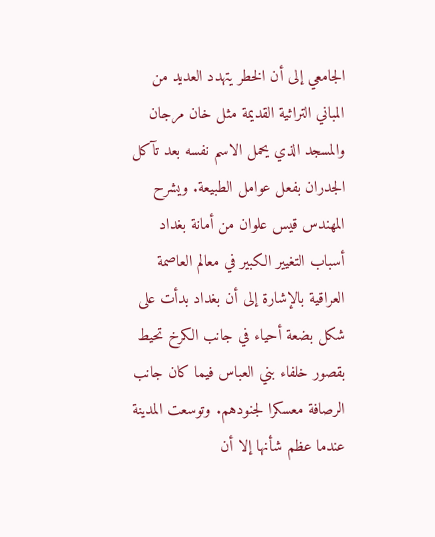الجامعي إلى أن الخطر يتهدد العديد من المباني التراثية القديمة مثل خان مرجان والمسجد الذي يحمل الاسم نفسه بعد تآكل الجدران بفعل عوامل الطبيعة. ويشرح المهندس قيس علوان من أمانة بغداد أسباب التغيير الكبير في معالم العاصمة العراقية بالإشارة إلى أن بغداد بدأت على شكل بضعة أحياء في جانب الكرخ تحيط بقصور خلفاء بني العباس فيما كان جانب الرصافة معسكرا لجنودهم. وتوسعت المدينة عندما عظم شأنها إلا أن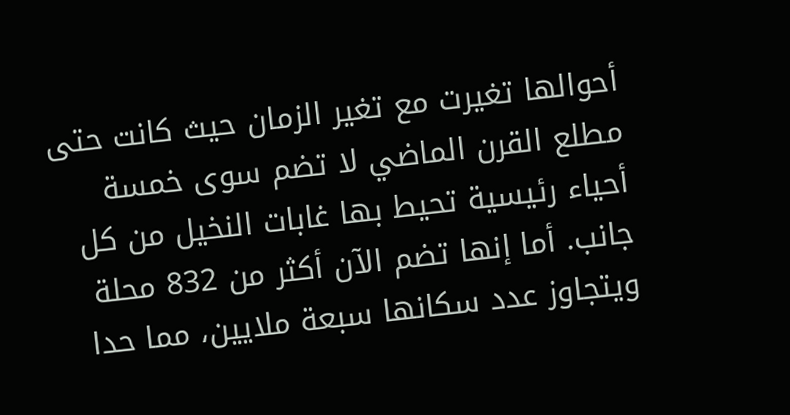أحوالها تغيرت مع تغير الزمان حيث كانت حتى مطلع القرن الماضي لا تضم سوى خمسة أحياء رئيسية تحيط بها غابات النخيل من كل جانب. أما إنها تضم الآن أكثر من 832 محلة ويتجاوز عدد سكانها سبعة ملايين، مما حدا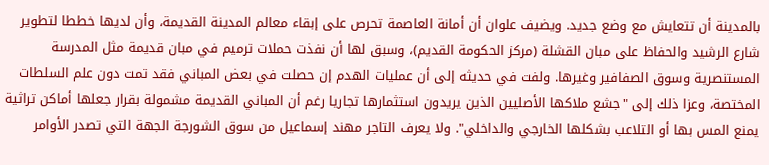بالمدينة أن تتعايش مع وضع جديد. ويضيف علوان أن أمانة العاصمة تحرص على إبقاء معالم المدينة القديمة، وأن لديها خططا لتطوير شارع الرشيد والحفاظ على مبان القشلة (مركز الحكومة القديم)، وسبق لها أن نفذت حملات ترميم في مبان قديمة مثل المدرسة المستنصرية وسوق الصفافير وغيرها. ولفت في حديثه إلى أن عمليات الهدم إن حصلت في بعض المباني فقد تمت دون علم السلطات المختصة، وعزا ذلك إلى "جشع ملاكها الأصليين الذين يريدون استثمارها تجاريا رغم أن المباني القديمة مشمولة بقرار جعلها أماكن تراثية يمنع المس بها أو التلاعب بشكلها الخارجي والداخلي". ولا يعرف التاجر مهند إسماعيل من سوق الشورجة الجهة التي تصدر الأوامر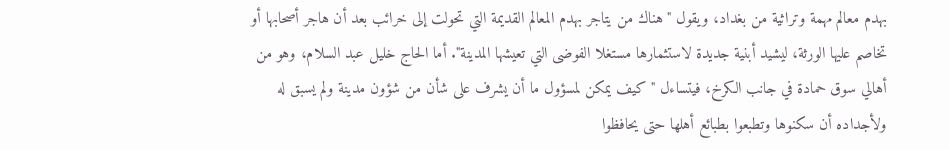بهدم معالم مهمة وتراثية من بغداد، ويقول "هناك من يتاجر بهدم المعالم القديمة التي تحولت إلى خرائب بعد أن هاجر أصحابها أو تخاصم عليها الورثة، ليشيد أبنية جديدة لاستثمارها مستغلا الفوضى التي تعيشها المدينة". أما الحاج خليل عبد السلام، وهو من أهالي سوق حمادة في جانب الكرخ، فيتساءل "كيف يمكن لمسؤول ما أن يشرف على شأن من شؤون مدينة ولم يسبق له ولأجداده أن سكنوها وتطبعوا بطبائع أهلها حتى يحافظوا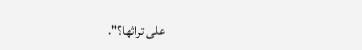على تراثها؟".